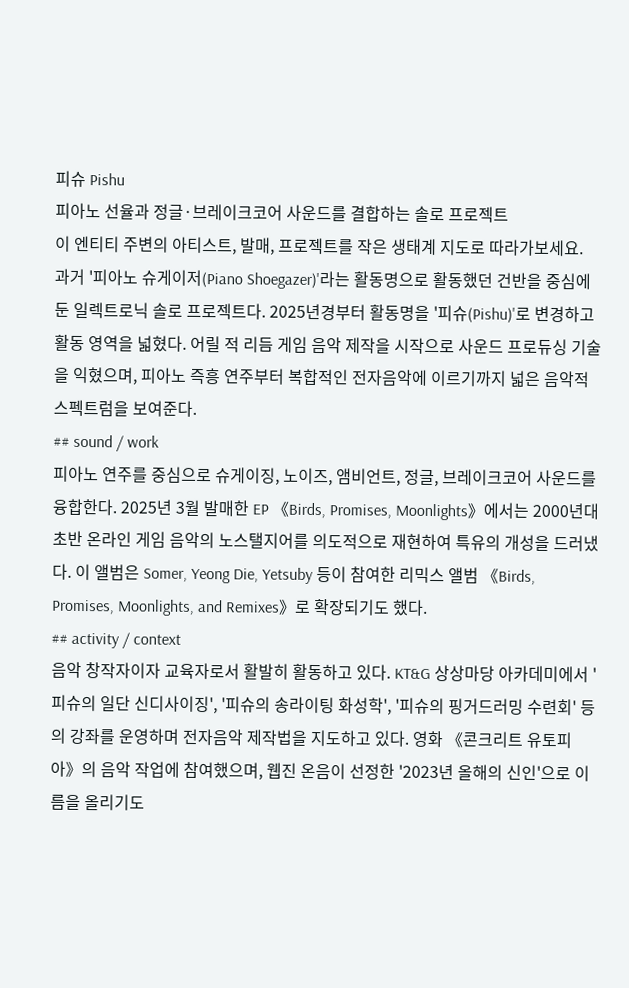피슈 Pishu
피아노 선율과 정글·브레이크코어 사운드를 결합하는 솔로 프로젝트
이 엔티티 주변의 아티스트, 발매, 프로젝트를 작은 생태계 지도로 따라가보세요.
과거 '피아노 슈게이저(Piano Shoegazer)'라는 활동명으로 활동했던 건반을 중심에 둔 일렉트로닉 솔로 프로젝트다. 2025년경부터 활동명을 '피슈(Pishu)'로 변경하고 활동 영역을 넓혔다. 어릴 적 리듬 게임 음악 제작을 시작으로 사운드 프로듀싱 기술을 익혔으며, 피아노 즉흥 연주부터 복합적인 전자음악에 이르기까지 넓은 음악적 스펙트럼을 보여준다.
## sound / work
피아노 연주를 중심으로 슈게이징, 노이즈, 앰비언트, 정글, 브레이크코어 사운드를 융합한다. 2025년 3월 발매한 EP 《Birds, Promises, Moonlights》에서는 2000년대 초반 온라인 게임 음악의 노스탤지어를 의도적으로 재현하여 특유의 개성을 드러냈다. 이 앨범은 Somer, Yeong Die, Yetsuby 등이 참여한 리믹스 앨범 《Birds, Promises, Moonlights, and Remixes》로 확장되기도 했다.
## activity / context
음악 창작자이자 교육자로서 활발히 활동하고 있다. KT&G 상상마당 아카데미에서 '피슈의 일단 신디사이징', '피슈의 송라이팅 화성학', '피슈의 핑거드러밍 수련회' 등의 강좌를 운영하며 전자음악 제작법을 지도하고 있다. 영화 《콘크리트 유토피아》의 음악 작업에 참여했으며, 웹진 온음이 선정한 '2023년 올해의 신인'으로 이름을 올리기도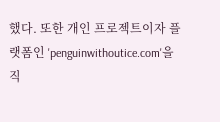했다. 또한 개인 프로젝트이자 플랫폼인 'penguinwithoutice.com'을 직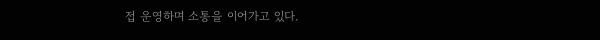접 운영하며 소통을 이어가고 있다.